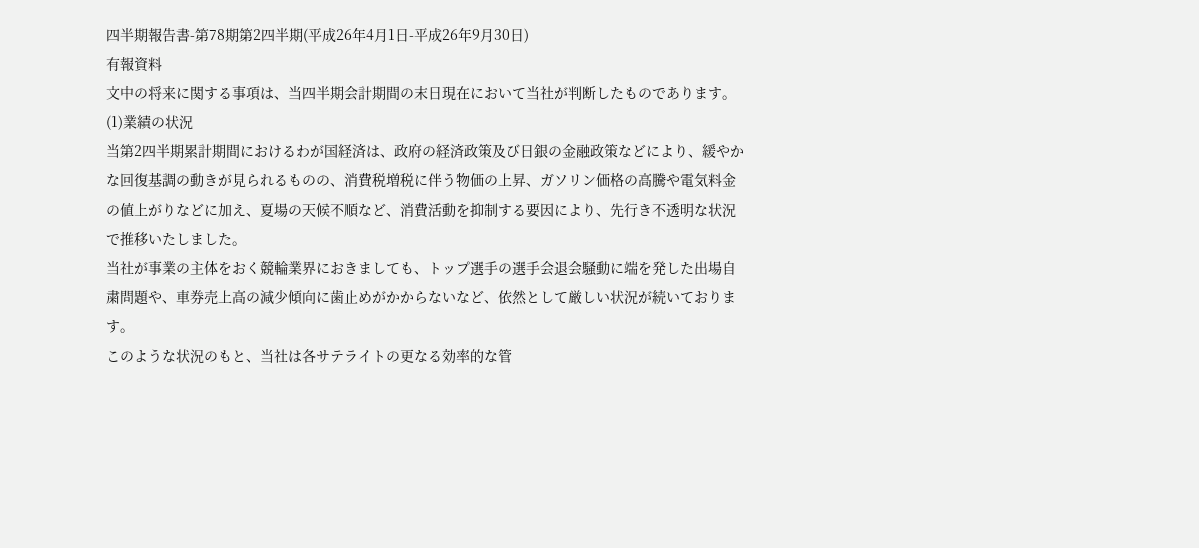四半期報告書-第78期第2四半期(平成26年4月1日-平成26年9月30日)
有報資料
文中の将来に関する事項は、当四半期会計期間の末日現在において当社が判断したものであります。
(1)業績の状況
当第2四半期累計期間におけるわが国経済は、政府の経済政策及び日銀の金融政策などにより、緩やかな回復基調の動きが見られるものの、消費税増税に伴う物価の上昇、ガソリン価格の高騰や電気料金の値上がりなどに加え、夏場の天候不順など、消費活動を抑制する要因により、先行き不透明な状況で推移いたしました。
当社が事業の主体をおく競輪業界におきましても、トップ選手の選手会退会騒動に端を発した出場自粛問題や、車券売上高の減少傾向に歯止めがかからないなど、依然として厳しい状況が続いております。
このような状況のもと、当社は各サテライトの更なる効率的な管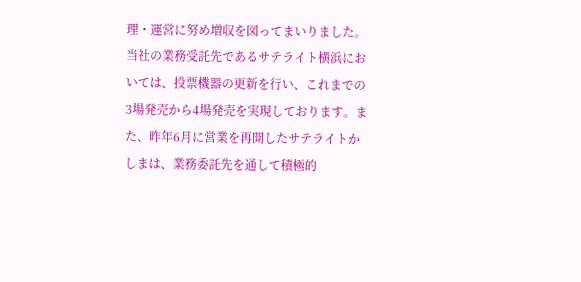理・運営に努め増収を図ってまいりました。当社の業務受託先であるサテライト横浜においては、投票機器の更新を行い、これまでの3場発売から4場発売を実現しております。また、昨年6月に営業を再開したサテライトかしまは、業務委託先を通して積極的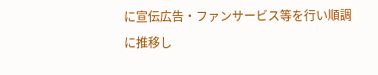に宣伝広告・ファンサービス等を行い順調に推移し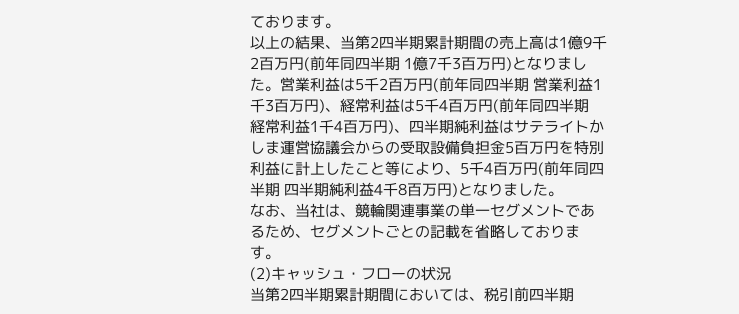ております。
以上の結果、当第2四半期累計期間の売上高は1億9千2百万円(前年同四半期 1億7千3百万円)となりました。営業利益は5千2百万円(前年同四半期 営業利益1千3百万円)、経常利益は5千4百万円(前年同四半期 経常利益1千4百万円)、四半期純利益はサテライトかしま運営協議会からの受取設備負担金5百万円を特別利益に計上したこと等により、5千4百万円(前年同四半期 四半期純利益4千8百万円)となりました。
なお、当社は、競輪関連事業の単一セグメントであるため、セグメントごとの記載を省略しております。
(2)キャッシュ・フローの状況
当第2四半期累計期間においては、税引前四半期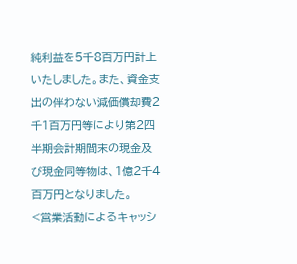純利益を5千8百万円計上いたしました。また、資金支出の伴わない減価償却費2千1百万円等により第2四半期会計期間末の現金及び現金同等物は、1億2千4百万円となりました。
<営業活動によるキャッシ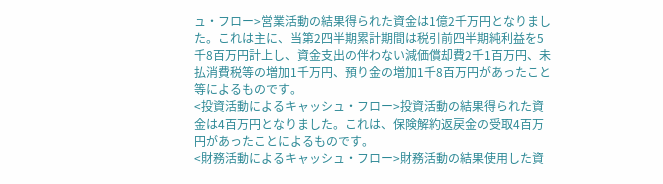ュ・フロー>営業活動の結果得られた資金は1億2千万円となりました。これは主に、当第2四半期累計期間は税引前四半期純利益を5千8百万円計上し、資金支出の伴わない減価償却費2千1百万円、未払消費税等の増加1千万円、預り金の増加1千8百万円があったこと等によるものです。
<投資活動によるキャッシュ・フロー>投資活動の結果得られた資金は4百万円となりました。これは、保険解約返戻金の受取4百万円があったことによるものです。
<財務活動によるキャッシュ・フロー>財務活動の結果使用した資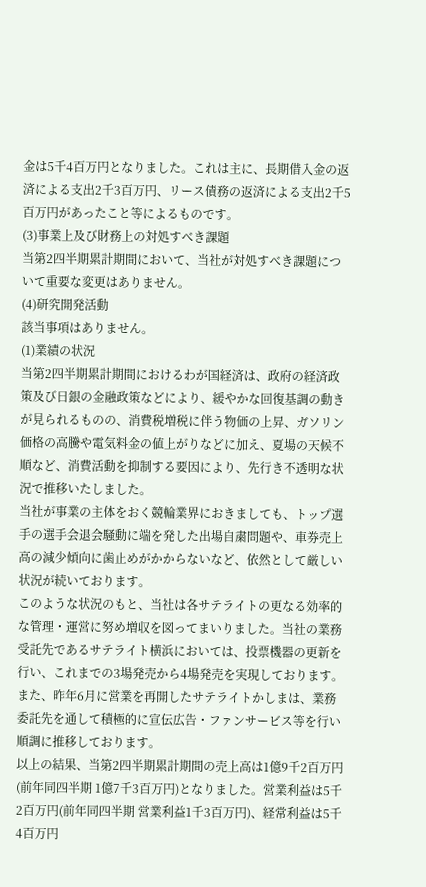金は5千4百万円となりました。これは主に、長期借入金の返済による支出2千3百万円、リース債務の返済による支出2千5百万円があったこと等によるものです。
(3)事業上及び財務上の対処すべき課題
当第2四半期累計期間において、当社が対処すべき課題について重要な変更はありません。
(4)研究開発活動
該当事項はありません。
(1)業績の状況
当第2四半期累計期間におけるわが国経済は、政府の経済政策及び日銀の金融政策などにより、緩やかな回復基調の動きが見られるものの、消費税増税に伴う物価の上昇、ガソリン価格の高騰や電気料金の値上がりなどに加え、夏場の天候不順など、消費活動を抑制する要因により、先行き不透明な状況で推移いたしました。
当社が事業の主体をおく競輪業界におきましても、トップ選手の選手会退会騒動に端を発した出場自粛問題や、車券売上高の減少傾向に歯止めがかからないなど、依然として厳しい状況が続いております。
このような状況のもと、当社は各サテライトの更なる効率的な管理・運営に努め増収を図ってまいりました。当社の業務受託先であるサテライト横浜においては、投票機器の更新を行い、これまでの3場発売から4場発売を実現しております。また、昨年6月に営業を再開したサテライトかしまは、業務委託先を通して積極的に宣伝広告・ファンサービス等を行い順調に推移しております。
以上の結果、当第2四半期累計期間の売上高は1億9千2百万円(前年同四半期 1億7千3百万円)となりました。営業利益は5千2百万円(前年同四半期 営業利益1千3百万円)、経常利益は5千4百万円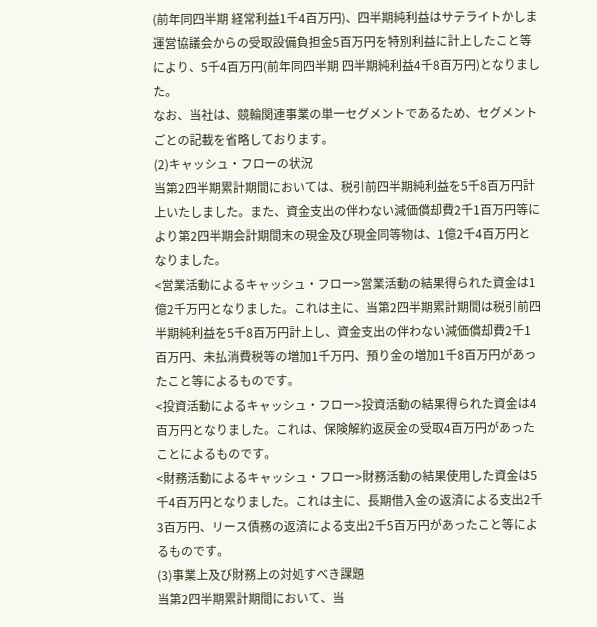(前年同四半期 経常利益1千4百万円)、四半期純利益はサテライトかしま運営協議会からの受取設備負担金5百万円を特別利益に計上したこと等により、5千4百万円(前年同四半期 四半期純利益4千8百万円)となりました。
なお、当社は、競輪関連事業の単一セグメントであるため、セグメントごとの記載を省略しております。
(2)キャッシュ・フローの状況
当第2四半期累計期間においては、税引前四半期純利益を5千8百万円計上いたしました。また、資金支出の伴わない減価償却費2千1百万円等により第2四半期会計期間末の現金及び現金同等物は、1億2千4百万円となりました。
<営業活動によるキャッシュ・フロー>営業活動の結果得られた資金は1億2千万円となりました。これは主に、当第2四半期累計期間は税引前四半期純利益を5千8百万円計上し、資金支出の伴わない減価償却費2千1百万円、未払消費税等の増加1千万円、預り金の増加1千8百万円があったこと等によるものです。
<投資活動によるキャッシュ・フロー>投資活動の結果得られた資金は4百万円となりました。これは、保険解約返戻金の受取4百万円があったことによるものです。
<財務活動によるキャッシュ・フロー>財務活動の結果使用した資金は5千4百万円となりました。これは主に、長期借入金の返済による支出2千3百万円、リース債務の返済による支出2千5百万円があったこと等によるものです。
(3)事業上及び財務上の対処すべき課題
当第2四半期累計期間において、当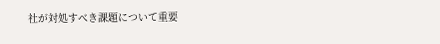社が対処すべき課題について重要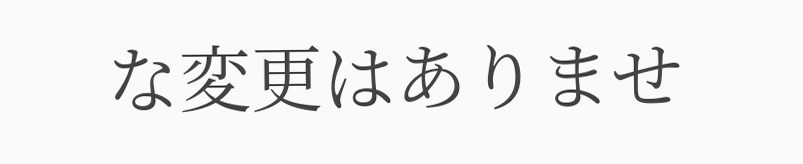な変更はありませ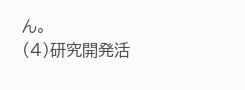ん。
(4)研究開発活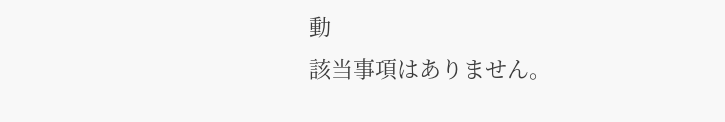動
該当事項はありません。